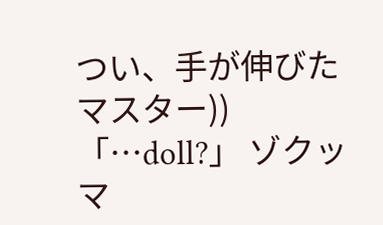つい、手が伸びた マスター))「…doll?」 ゾクッ マ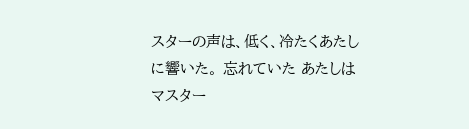スターの声は、低く、冷たくあたしに響いた。 忘れていた あたしはマスター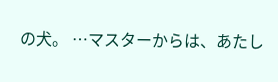の犬。 …マスターからは、あたし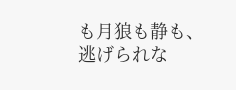も月狼も静も、逃げられな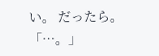い。 だったら。 「…。」